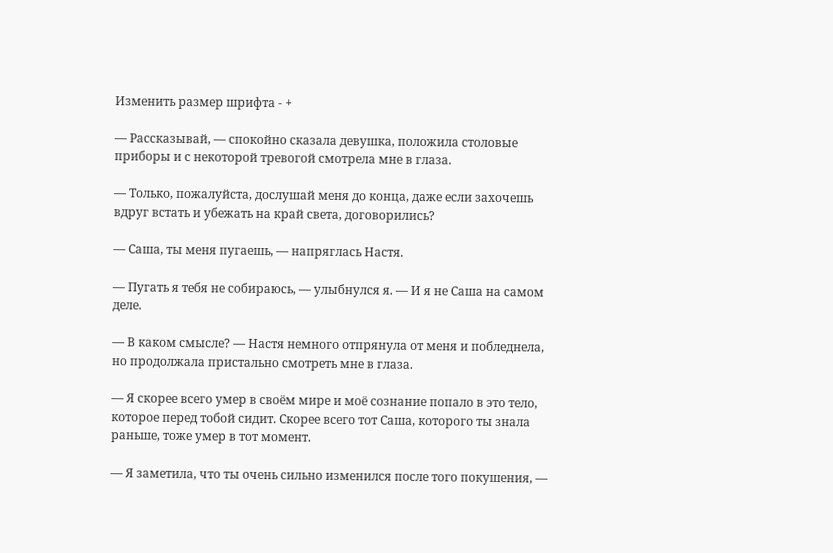Изменить размер шрифта - +

— Рассказывай, — спокойно сказала девушка, положила столовые приборы и с некоторой тревогой смотрела мне в глаза.

— Только, пожалуйста, дослушай меня до конца, даже если захочешь вдруг встать и убежать на край света, договорились?

— Саша, ты меня пугаешь, — напряглась Настя.

— Пугать я тебя не собираюсь, — улыбнулся я. — И я не Саша на самом деле.

— В каком смысле? — Настя немного отпрянула от меня и побледнела, но продолжала пристально смотреть мне в глаза.

— Я скорее всего умер в своём мире и моё сознание попало в это тело, которое перед тобой сидит. Скорее всего тот Саша, которого ты знала раньше, тоже умер в тот момент.

— Я заметила, что ты очень сильно изменился после того покушения, —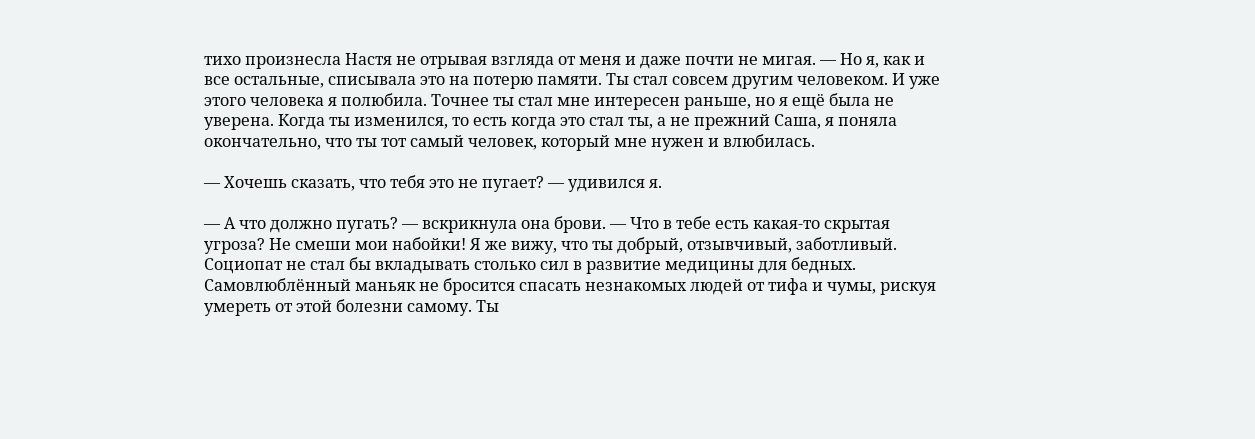тихо произнесла Настя не отрывая взгляда от меня и даже почти не мигая. — Но я, как и все остальные, списывала это на потерю памяти. Ты стал совсем другим человеком. И уже этого человека я полюбила. Точнее ты стал мне интересен раньше, но я ещё была не уверена. Когда ты изменился, то есть когда это стал ты, а не прежний Саша, я поняла окончательно, что ты тот самый человек, который мне нужен и влюбилась.

— Хочешь сказать, что тебя это не пугает? — удивился я.

— А что должно пугать? — вскрикнула она брови. — Что в тебе есть какая-то скрытая угроза? Не смеши мои набойки! Я же вижу, что ты добрый, отзывчивый, заботливый. Социопат не стал бы вкладывать столько сил в развитие медицины для бедных. Самовлюблённый маньяк не бросится спасать незнакомых людей от тифа и чумы, рискуя умереть от этой болезни самому. Ты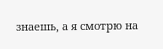знаешь, а я смотрю на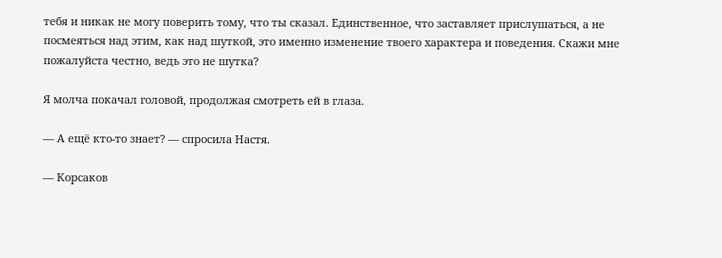тебя и никак не могу поверить тому, что ты сказал. Единственное, что заставляет прислушаться, а не посмеяться над этим, как над шуткой, это именно изменение твоего характера и поведения. Скажи мне пожалуйста честно, ведь это не шутка?

Я молча покачал головой, продолжая смотреть ей в глаза.

— А ещё кто-то знает? — спросила Настя.

— Корсаков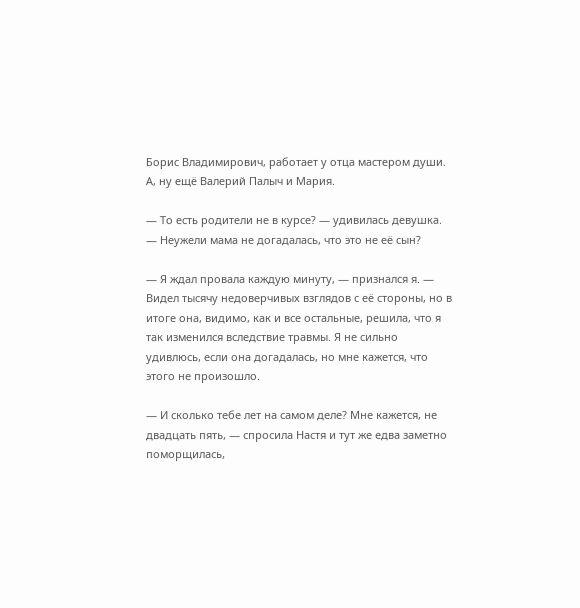Борис Владимирович, работает у отца мастером души. А, ну ещё Валерий Палыч и Мария.

— То есть родители не в курсе? — удивилась девушка. — Неужели мама не догадалась, что это не её сын?

— Я ждал провала каждую минуту, — признался я. — Видел тысячу недоверчивых взглядов с её стороны, но в итоге она, видимо, как и все остальные, решила, что я так изменился вследствие травмы. Я не сильно удивлюсь, если она догадалась, но мне кажется, что этого не произошло.

— И сколько тебе лет на самом деле? Мне кажется, не двадцать пять, — спросила Настя и тут же едва заметно поморщилась,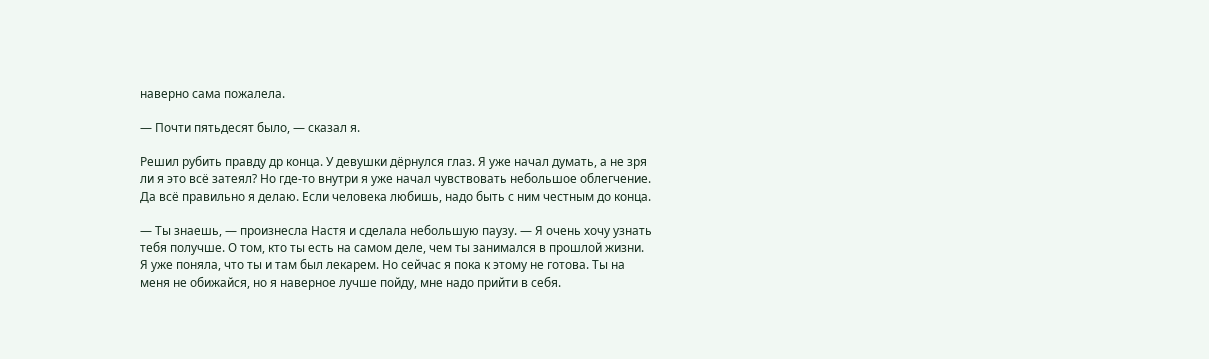наверно сама пожалела.

— Почти пятьдесят было, — сказал я.

Решил рубить правду др конца. У девушки дёрнулся глаз. Я уже начал думать, а не зря ли я это всё затеял? Но где-то внутри я уже начал чувствовать небольшое облегчение. Да всё правильно я делаю. Если человека любишь, надо быть с ним честным до конца.

— Ты знаешь, — произнесла Настя и сделала небольшую паузу. — Я очень хочу узнать тебя получше. О том, кто ты есть на самом деле, чем ты занимался в прошлой жизни. Я уже поняла, что ты и там был лекарем. Но сейчас я пока к этому не готова. Ты на меня не обижайся, но я наверное лучше пойду, мне надо прийти в себя.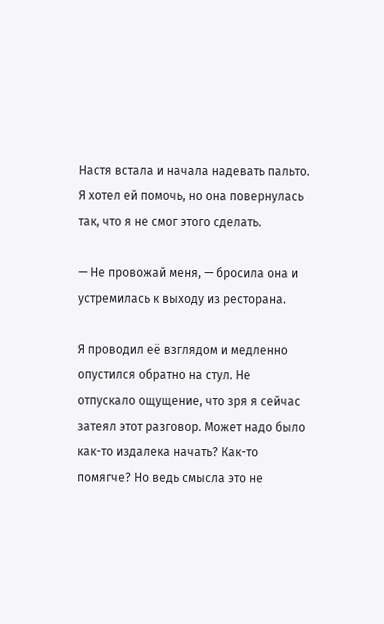Настя встала и начала надевать пальто. Я хотел ей помочь, но она повернулась так, что я не смог этого сделать.

— Не провожай меня, — бросила она и устремилась к выходу из ресторана.

Я проводил её взглядом и медленно опустился обратно на стул. Не отпускало ощущение, что зря я сейчас затеял этот разговор. Может надо было как-то издалека начать? Как-то помягче? Но ведь смысла это не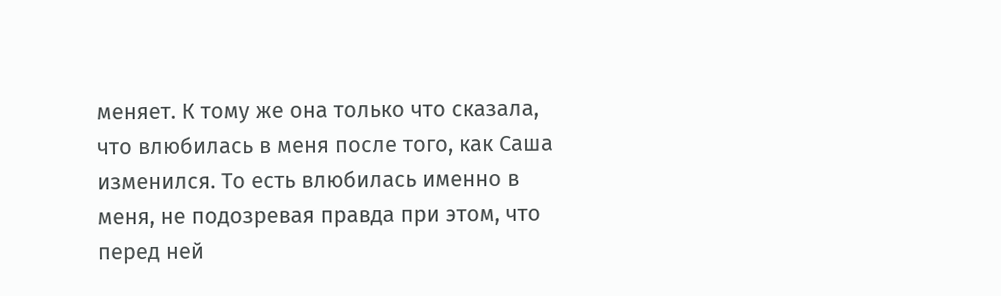меняет. К тому же она только что сказала, что влюбилась в меня после того, как Саша изменился. То есть влюбилась именно в меня, не подозревая правда при этом, что перед ней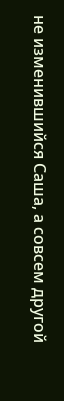не изменившийся Саша, а совсем другой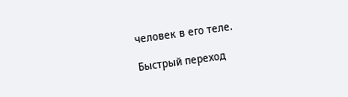человек в его теле.

Быстрый переход